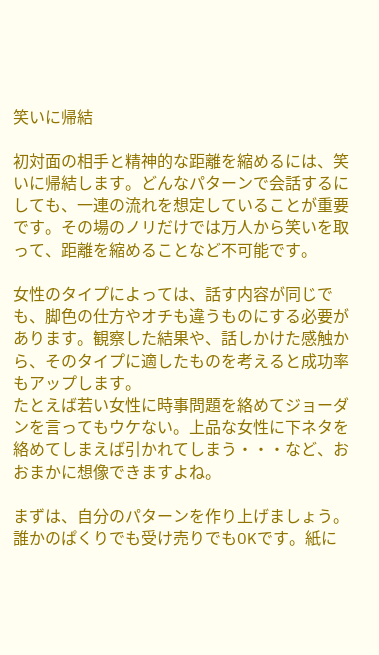笑いに帰結

初対面の相手と精神的な距離を縮めるには、笑いに帰結します。どんなパターンで会話するにしても、一連の流れを想定していることが重要です。その場のノリだけでは万人から笑いを取って、距離を縮めることなど不可能です。

女性のタイプによっては、話す内容が同じでも、脚色の仕方やオチも違うものにする必要があります。観察した結果や、話しかけた感触から、そのタイプに適したものを考えると成功率もアップします。
たとえば若い女性に時事問題を絡めてジョーダンを言ってもウケない。上品な女性に下ネタを絡めてしまえば引かれてしまう・・・など、おおまかに想像できますよね。

まずは、自分のパターンを作り上げましょう。誰かのぱくりでも受け売りでもOKです。紙に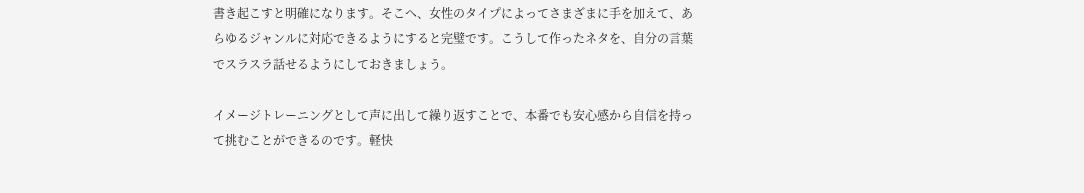書き起こすと明確になります。そこへ、女性のタイプによってさまざまに手を加えて、あらゆるジャンルに対応できるようにすると完璧です。こうして作ったネタを、自分の言葉でスラスラ話せるようにしておきましょう。

イメージトレーニングとして声に出して繰り返すことで、本番でも安心感から自信を持って挑むことができるのです。軽快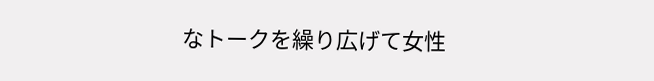なトークを繰り広げて女性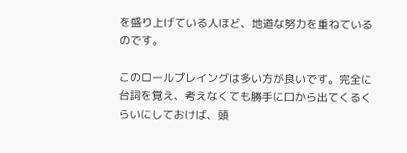を盛り上げている人ほど、地道な努力を重ねているのです。

このロールプレイングは多い方が良いです。完全に台詞を覚え、考えなくても勝手に口から出てくるくらいにしておけば、頭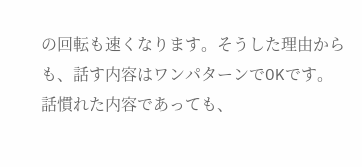の回転も速くなります。そうした理由からも、話す内容はワンパターンでOKです。話慣れた内容であっても、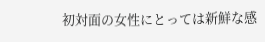初対面の女性にとっては新鮮な感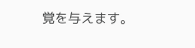覚を与えます。